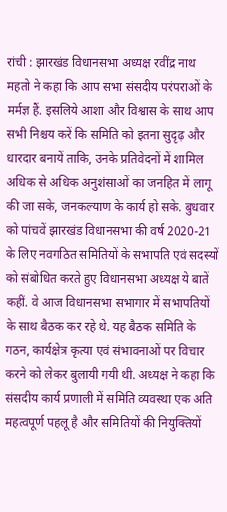रांची : झारखंड विधानसभा अध्यक्ष रवींद्र नाथ महतो ने कहा कि आप सभा संसदीय परंपराओं के मर्मज्ञ हैं. इसलिये आशा और विश्वास के साथ आप सभी निश्चय करें कि समिति को इतना सुदृढ़ और धारदार बनायें ताकि, उनके प्रतिवेदनों में शामिल अधिक से अधिक अनुशंसाओं का जनहित में लागू की जा सके, जनकल्याण के कार्य हो सके. बुधवार को पांचवें झारखंड विधानसभा की वर्ष 2020-21 के लिए नवगठित समितियों के सभापति एवं सदस्यों को संबोधित करते हुए विधानसभा अध्यक्ष ये बातें कहीं. वे आज विधानसभा सभागार में सभापतियों के साथ बैठक कर रहे थे. यह बैठक समिति के गठन, कार्यक्षेत्र कृत्या एवं संभावनाओं पर विचार करने को लेकर बुलायी गयी थी. अध्यक्ष ने कहा कि संसदीय कार्य प्रणाली में समिति व्यवस्था एक अति महत्वपूर्ण पहलू है और समितियों की नियुक्तियों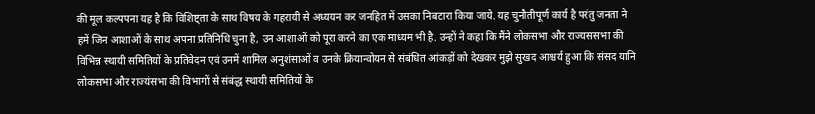की मूल कल्पपना यह है कि विशिष्ट्ता के साथ विषय के गहरायी से अध्ययन कर जनहित में उसका निबटारा किया जाये. यह चुनौतीपूर्ण कार्य है परंतु जनता ने हमें जिन आशाओं के साथ अपना प्रतिनिधि चुना है, उन आशाओं को पूरा करने का एक माध्यम भी है. उन्हों ने कहा कि मैंने लोकसभा और राज्यससभा की विभिन्न स्थायी समितियों के प्रतिवेदन एवं उनमें शामिल अनुशंसाओं व उनके क्रियान्वोयन से संबंधित आंकड़ों को देखकर मुझे सुखद आश्चर्य हुआ कि संसद यानि लोकसभा और राज्यंसभा की विभागों से संबंद्ध स्थायी समितियों के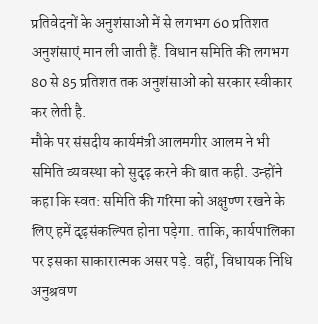प्रतिवेदनों के अनुशंसाओं में से लगभग 60 प्रतिशत अनुशंसाएं मान ली जाती हैं. विधान समिति की लगभग 80 से 85 प्रतिशत तक अनुशंसाओं को सरकार स्वीकार कर लेती है.
मौके पर संसदीय कार्यमंत्री आलमगीर आलम ने भी समिति व्यवस्था को सुदृढ़ करने की बात कही. उन्होंने कहा कि स्वत: समिति की गरिमा को अक्षुण्ण रखने के लिए हमें दृढ़संकल्पित होना पड़ेगा. ताकि, कार्यपालिका पर इसका साकारात्मक असर पड़े. वहीं, विधायक निधि अनुश्रवण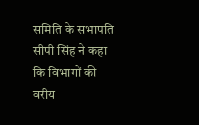समिति के सभापति सीपी सिंह ने कहा कि विभागों की वरीय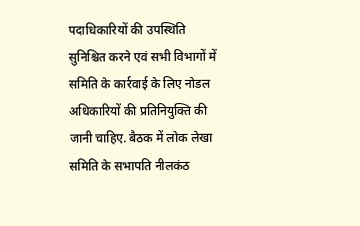पदाधिकारियों की उपस्थिति सुनिश्चित करने एवं सभी विभागों में समिति के कार्रवाई के लिए नोडल अधिकारियों की प्रतिनियुक्ति की जानी चाहिए. बैठक में लोक लेखा समिति के सभापति नीलकंठ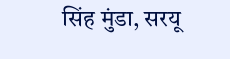सिंह मुंडा, सरयू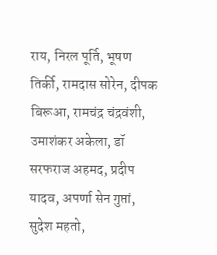राय, निरल पूर्ति, भूषण तिर्की, रामदास सोरेन, दीपक बिरूआ, रामचंद्र चंद्रवंशी, उमाशंकर अकेला, डॉ सरफराज अहमद, प्रदीप यादव, अपर्णा सेन गुप्तां, सुदेश महतो,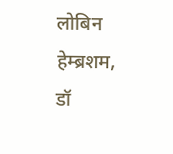लोबिन हेम्ब्रशम, डॉ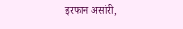इरफान असांरी,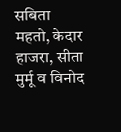सबिता महतो, केदार हाजरा, सीता मुर्मू व विनोद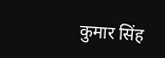कुमार सिंह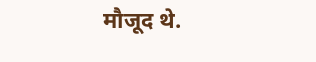मौजूद थे.